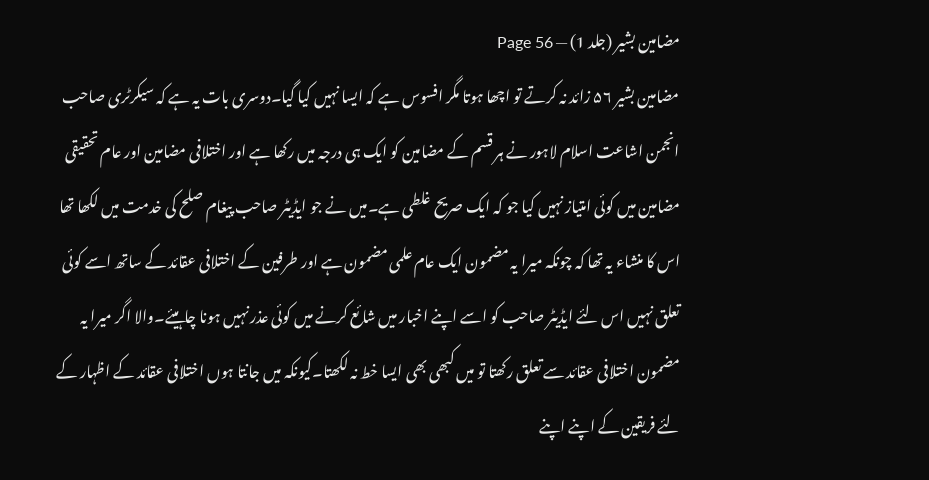مضامین بشیر (جلد 1) — Page 56
مضامین بشیر ۵۶ زائد نہ کرتے تو اچھا ہوتا مگر افسوس ہے کہ ایسا نہیں کیا گیا۔دوسری بات یہ ہے کہ سیکرٹری صاحب انجمن اشاعت اسلام لاہور نے ہر قسم کے مضامین کو ایک ہی درجہ میں رکھا ہے اور اختلافی مضامین اور عام تحقیقی مضامین میں کوئی امتیاز نہیں کیا جو کہ ایک صریح غلطی ہے۔میں نے جو ایڈیٹر صاحب پیغام صلح کی خدمت میں لکھا تھا اس کا منشاء یہ تھا کہ چونکہ میرا یہ مضمون ایک عام علمی مضمون ہے اور طرفین کے اختلافی عقائد کے ساتھ اسے کوئی تعلق نہیں اس لئے ایڈیٹر صاحب کو اسے اپنے اخبار میں شائع کرنے میں کوئی عذر نہیں ہونا چاہیئے۔والا اگر میرا یہ مضمون اختلافی عقائد سے تعلق رکھتا تو میں کبھی بھی ایسا خط نہ لکھتا۔کیونکہ میں جانتا ہوں اختلافی عقائد کے اظہار کے لئے فریقین کے اپنے اپنے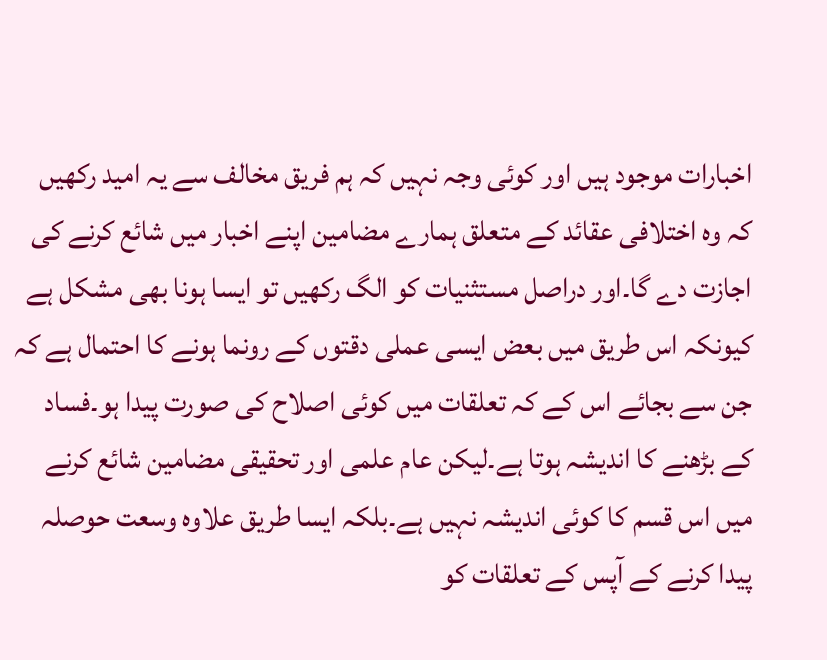اخبارات موجود ہیں اور کوئی وجہ نہیں کہ ہم فریق مخالف سے یہ امید رکھیں کہ وہ اختلافی عقائد کے متعلق ہمارے مضامین اپنے اخبار میں شائع کرنے کی اجازت دے گا۔اور دراصل مستثنیات کو الگ رکھیں تو ایسا ہونا بھی مشکل ہے کیونکہ اس طریق میں بعض ایسی عملی دقتوں کے رونما ہونے کا احتمال ہے کہ جن سے بجائے اس کے کہ تعلقات میں کوئی اصلاح کی صورت پیدا ہو۔فساد کے بڑھنے کا اندیشہ ہوتا ہے۔لیکن عام علمی اور تحقیقی مضامین شائع کرنے میں اس قسم کا کوئی اندیشہ نہیں ہے۔بلکہ ایسا طریق علاوہ وسعت حوصلہ پیدا کرنے کے آپس کے تعلقات کو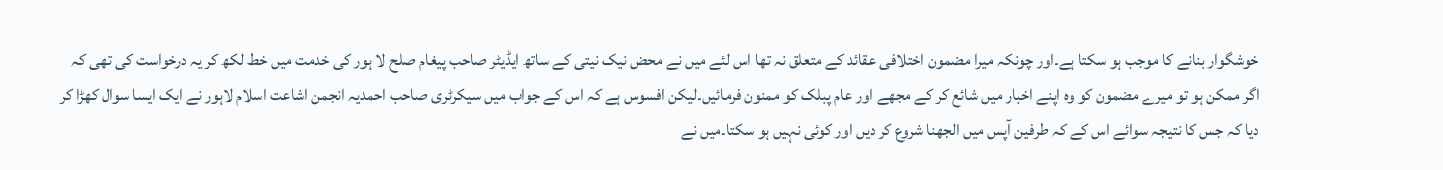خوشگوار بنانے کا موجب ہو سکتا ہے۔اور چونکہ میرا مضمون اختلافی عقائد کے متعلق نہ تھا اس لئے میں نے محض نیک نیتی کے ساتھ ایڈیٹر صاحب پیغام صلح لا ہور کی خدمت میں خط لکھ کر یہ درخواست کی تھی کہ اگر ممکن ہو تو میرے مضمون کو وہ اپنے اخبار میں شائع کر کے مجھے اور عام پبلک کو ممنون فرمائیں۔لیکن افسوس ہے کہ اس کے جواب میں سیکرٹری صاحب احمدیہ انجمن اشاعت اسلام لاہور نے ایک ایسا سوال کھڑا کر دیا کہ جس کا نتیجہ سوائے اس کے کہ طرفین آپس میں الجھنا شروع کر دیں اور کوئی نہیں ہو سکتا۔میں نے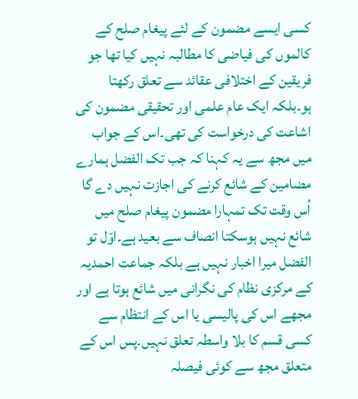کسی ایسے مضمون کے لئے پیغام صلح کے کالموں کی فیاضی کا مطالبہ نہیں کیا تھا جو فریقین کے اختلافی عقائد سے تعلق رکھتا ہو۔بلکہ ایک عام علمی اور تحقیقی مضمون کی اشاعت کی درخواست کی تھی۔اس کے جواب میں مجھ سے یہ کہنا کہ جب تک الفضل ہمارے مضامین کے شائع کرنے کی اجازت نہیں دے گا اُس وقت تک تمہارا مضمون پیغام صلح میں شائع نہیں ہوسکتا انصاف سے بعید ہے۔اوّل تو الفضل میرا اخبار نہیں ہے بلکہ جماعت احمدیہ کے مرکزی نظام کی نگرانی میں شائع ہوتا ہے اور مجھے اس کی پالیسی یا اس کے انتظام سے کسی قسم کا بلا واسطہ تعلق نہیں۔پس اس کے متعلق مجھ سے کوئی فیصلہ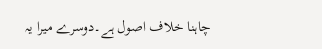چاہنا خلاف اصول ہے۔دوسرے میرا یہ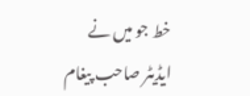خط جو میں نے ایڈیٹر صاحب پیغام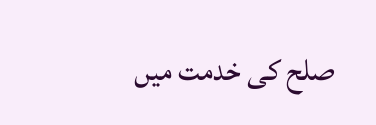صلح کی خدمت میں